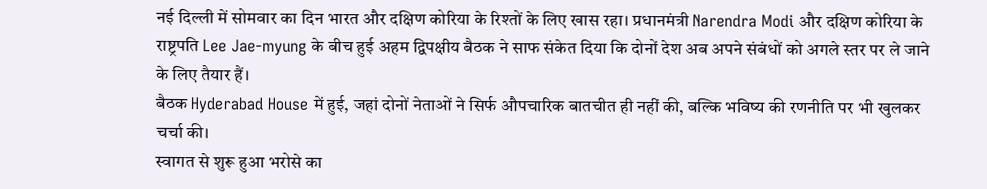नई दिल्ली में सोमवार का दिन भारत और दक्षिण कोरिया के रिश्तों के लिए खास रहा। प्रधानमंत्री Narendra Modi और दक्षिण कोरिया के राष्ट्रपति Lee Jae-myung के बीच हुई अहम द्विपक्षीय बैठक ने साफ संकेत दिया कि दोनों देश अब अपने संबंधों को अगले स्तर पर ले जाने के लिए तैयार हैं।
बैठक Hyderabad House में हुई, जहां दोनों नेताओं ने सिर्फ औपचारिक बातचीत ही नहीं की, बल्कि भविष्य की रणनीति पर भी खुलकर चर्चा की।
स्वागत से शुरू हुआ भरोसे का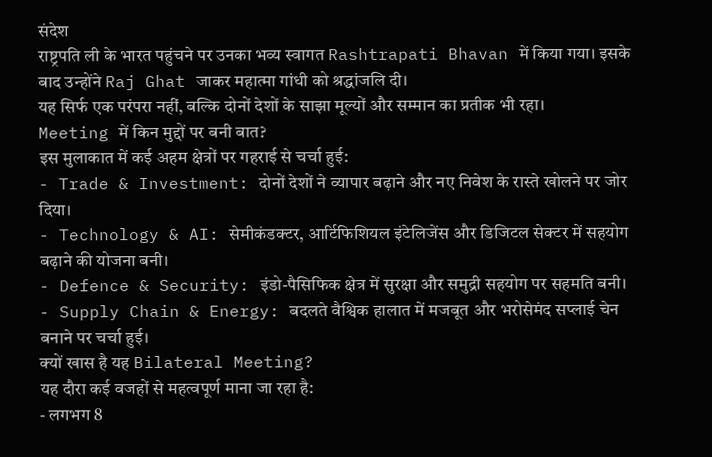संदेश
राष्ट्रपति ली के भारत पहुंचने पर उनका भव्य स्वागत Rashtrapati Bhavan में किया गया। इसके बाद उन्होंने Raj Ghat जाकर महात्मा गांधी को श्रद्धांजलि दी।
यह सिर्फ एक परंपरा नहीं, बल्कि दोनों देशों के साझा मूल्यों और सम्मान का प्रतीक भी रहा।
Meeting में किन मुद्दों पर बनी बात?
इस मुलाकात में कई अहम क्षेत्रों पर गहराई से चर्चा हुई:
- Trade & Investment: दोनों देशों ने व्यापार बढ़ाने और नए निवेश के रास्ते खोलने पर जोर दिया।
- Technology & AI: सेमीकंडक्टर, आर्टिफिशियल इंटेलिजेंस और डिजिटल सेक्टर में सहयोग बढ़ाने की योजना बनी।
- Defence & Security: इंडो-पैसिफिक क्षेत्र में सुरक्षा और समुद्री सहयोग पर सहमति बनी।
- Supply Chain & Energy: बदलते वैश्विक हालात में मजबूत और भरोसेमंद सप्लाई चेन बनाने पर चर्चा हुई।
क्यों खास है यह Bilateral Meeting?
यह दौरा कई वजहों से महत्वपूर्ण माना जा रहा है:
- लगभग 8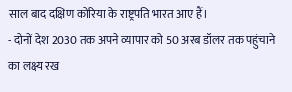साल बाद दक्षिण कोरिया के राष्ट्रपति भारत आए हैं।
- दोनों देश 2030 तक अपने व्यापार को 50 अरब डॉलर तक पहुंचाने का लक्ष्य रख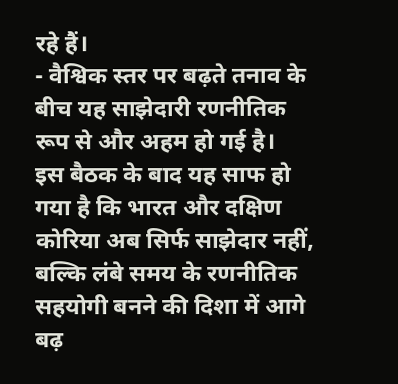रहे हैं।
- वैश्विक स्तर पर बढ़ते तनाव के बीच यह साझेदारी रणनीतिक रूप से और अहम हो गई है।
इस बैठक के बाद यह साफ हो गया है कि भारत और दक्षिण कोरिया अब सिर्फ साझेदार नहीं, बल्कि लंबे समय के रणनीतिक सहयोगी बनने की दिशा में आगे बढ़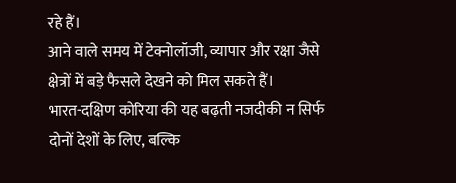रहे हैं।
आने वाले समय में टेक्नोलॉजी, व्यापार और रक्षा जैसे क्षेत्रों में बड़े फैसले देखने को मिल सकते हैं।
भारत-दक्षिण कोरिया की यह बढ़ती नजदीकी न सिर्फ दोनों देशों के लिए, बल्कि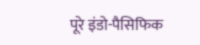पूरे इंडो-पैसिफिक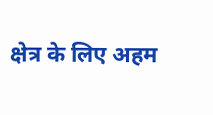क्षेत्र के लिए अहम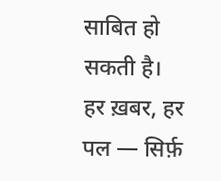साबित हो सकती है।
हर ख़बर, हर पल — सिर्फ़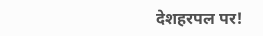देशहरपल पर!